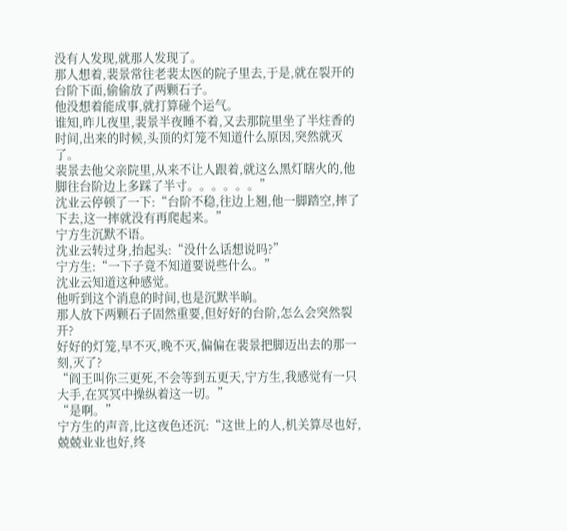没有人发现,就那人发现了。
那人想着,裴景常往老裴太医的院子里去,于是,就在裂开的台阶下面,偷偷放了两颗石子。
他没想着能成事,就打算碰个运气。
谁知,昨儿夜里,裴景半夜睡不着,又去那院里坐了半炷香的时间,出来的时候,头顶的灯笼不知道什么原因,突然就灭了。
裴景去他父亲院里,从来不让人跟着,就这么黑灯瞎火的,他脚往台阶边上多踩了半寸。。。。。。”
沈业云停顿了一下:“台阶不稳,往边上翘,他一脚踏空,摔了下去,这一摔就没有再爬起来。”
宁方生沉默不语。
沈业云转过身,抬起头:“没什么话想说吗?”
宁方生:“一下子竟不知道要说些什么。”
沈业云知道这种感觉。
他听到这个消息的时间,也是沉默半晌。
那人放下两颗石子固然重要,但好好的台阶,怎么会突然裂开?
好好的灯笼,早不灭,晚不灭,偏偏在裴景把脚迈出去的那一刻,灭了?
“阎王叫你三更死,不会等到五更天,宁方生,我感觉有一只大手,在冥冥中操纵着这一切。”
“是啊。”
宁方生的声音,比这夜色还沉:“这世上的人,机关算尽也好,兢兢业业也好,终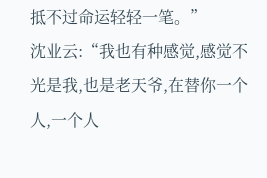抵不过命运轻轻一笔。”
沈业云:“我也有种感觉,感觉不光是我,也是老天爷,在替你一个人,一个人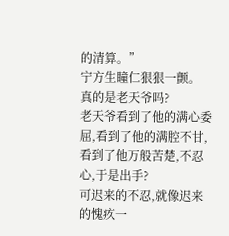的清算。”
宁方生瞳仁狠狠一颤。
真的是老天爷吗?
老天爷看到了他的满心委屈,看到了他的满腔不甘,看到了他万般苦楚,不忍心,于是出手?
可迟来的不忍,就像迟来的愧疚一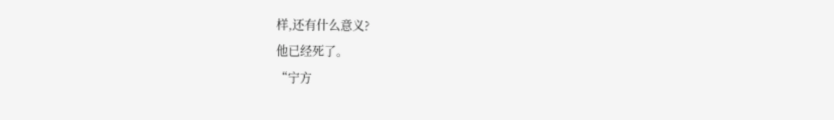样,还有什么意义?
他已经死了。
“宁方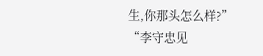生,你那头怎么样?”
“李守忠见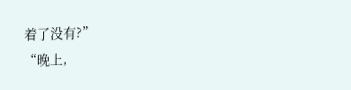着了没有?”
“晚上,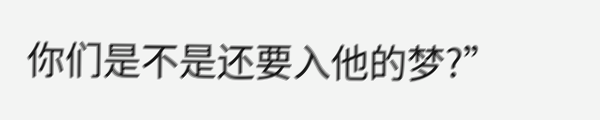你们是不是还要入他的梦?”